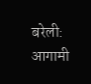बरेली: आगामी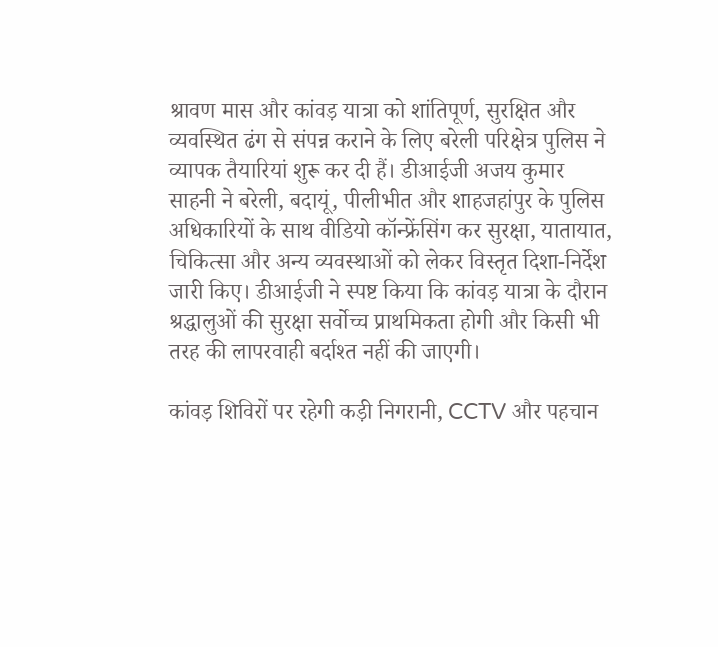श्रावण मास और कांवड़ यात्रा को शांतिपूर्ण, सुरक्षित और व्यवस्थित ढंग से संपन्न कराने के लिए बरेली परिक्षेत्र पुलिस ने व्यापक तैयारियां शुरू कर दी हैं। डीआईजी अजय कुमार साहनी ने बरेली, बदायूं, पीलीभीत और शाहजहांपुर के पुलिस अधिकारियों के साथ वीडियो कॉन्फ्रेंसिंग कर सुरक्षा, यातायात, चिकित्सा और अन्य व्यवस्थाओं को लेकर विस्तृत दिशा-निर्देश जारी किए। डीआईजी ने स्पष्ट किया कि कांवड़ यात्रा के दौरान श्रद्धालुओं की सुरक्षा सर्वोच्च प्राथमिकता होगी और किसी भी तरह की लापरवाही बर्दाश्त नहीं की जाएगी।

कांवड़ शिविरों पर रहेगी कड़ी निगरानी, CCTV और पहचान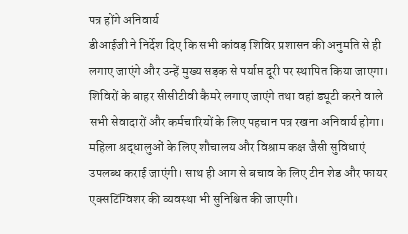पत्र होंगे अनिवार्य
डीआईजी ने निर्देश दिए कि सभी कांवड़ शिविर प्रशासन की अनुमति से ही लगाए जाएंगे और उन्हें मुख्य सड़क से पर्याप्त दूरी पर स्थापित किया जाएगा। शिविरों के बाहर सीसीटीवी कैमरे लगाए जाएंगे तथा वहां ड्यूटी करने वाले सभी सेवादारों और कर्मचारियों के लिए पहचान पत्र रखना अनिवार्य होगा। महिला श्रद्धालुओं के लिए शौचालय और विश्राम कक्ष जैसी सुविधाएं उपलब्ध कराई जाएंगी। साथ ही आग से बचाव के लिए टीन शेड और फायर एक्सटिंग्विशर की व्यवस्था भी सुनिश्चित की जाएगी।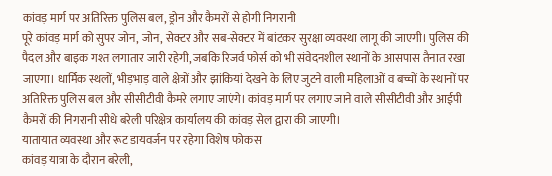कांवड़ मार्ग पर अतिरिक्त पुलिस बल, ड्रोन और कैमरों से होगी निगरानी
पूरे कांवड़ मार्ग को सुपर जोन, जोन, सेक्टर और सब-सेक्टर में बांटकर सुरक्षा व्यवस्था लागू की जाएगी। पुलिस की पैदल और बाइक गश्त लगातार जारी रहेगी, जबकि रिजर्व फोर्स को भी संवेदनशील स्थानों के आसपास तैनात रखा जाएगा। धार्मिक स्थलों, भीड़भाड़ वाले क्षेत्रों और झांकियां देखने के लिए जुटने वाली महिलाओं व बच्चों के स्थानों पर अतिरिक्त पुलिस बल और सीसीटीवी कैमरे लगाए जाएंगे। कांवड़ मार्ग पर लगाए जाने वाले सीसीटीवी और आईपी कैमरों की निगरानी सीधे बरेली परिक्षेत्र कार्यालय की कांवड़ सेल द्वारा की जाएगी।
यातायात व्यवस्था और रूट डायवर्जन पर रहेगा विशेष फोकस
कांवड़ यात्रा के दौरान बरेली,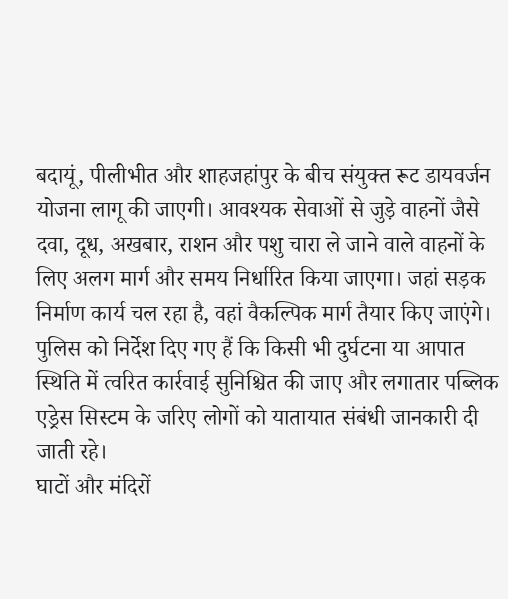बदायूं, पीलीभीत और शाहजहांपुर के बीच संयुक्त रूट डायवर्जन योजना लागू की जाएगी। आवश्यक सेवाओं से जुड़े वाहनों जैसे दवा, दूध, अखबार, राशन और पशु चारा ले जाने वाले वाहनों के लिए अलग मार्ग और समय निर्धारित किया जाएगा। जहां सड़क निर्माण कार्य चल रहा है, वहां वैकल्पिक मार्ग तैयार किए जाएंगे। पुलिस को निर्देश दिए गए हैं कि किसी भी दुर्घटना या आपात स्थिति में त्वरित कार्रवाई सुनिश्चित की जाए और लगातार पब्लिक एड्रेस सिस्टम के जरिए लोगों को यातायात संबंधी जानकारी दी जाती रहे।
घाटों और मंदिरों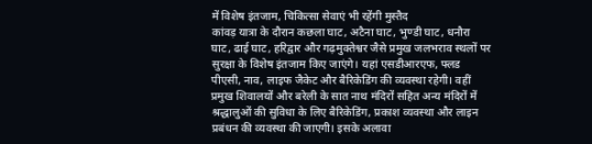में विशेष इंतजाम, चिकित्सा सेवाएं भी रहेंगी मुस्तैद
कांवड़ यात्रा के दौरान कछला घाट, अटैना घाट, भुण्डी घाट, धनौरा घाट, ढाई घाट, हरिद्वार और गढ़मुक्तेश्वर जैसे प्रमुख जलभराव स्थलों पर सुरक्षा के विशेष इंतजाम किए जाएंगे। यहां एसडीआरएफ, फ्लड पीएसी, नाव, लाइफ जैकेट और बैरिकेडिंग की व्यवस्था रहेगी। वहीं प्रमुख शिवालयों और बरेली के सात नाथ मंदिरों सहित अन्य मंदिरों में श्रद्धालुओं की सुविधा के लिए बैरिकेडिंग, प्रकाश व्यवस्था और लाइन प्रबंधन की व्यवस्था की जाएगी। इसके अलावा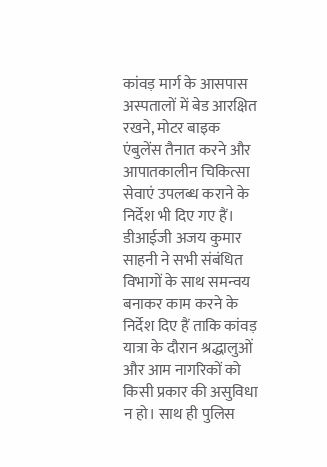कांवड़ मार्ग के आसपास अस्पतालों में बेड आरक्षित रखने, मोटर बाइक एंबुलेंस तैनात करने और आपातकालीन चिकित्सा सेवाएं उपलब्ध कराने के निर्देश भी दिए गए हैं। डीआईजी अजय कुमार साहनी ने सभी संबंधित विभागों के साथ समन्वय बनाकर काम करने के निर्देश दिए हैं ताकि कांवड़ यात्रा के दौरान श्रद्धालुओं और आम नागरिकों को किसी प्रकार की असुविधा न हो। साथ ही पुलिस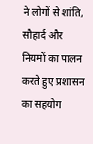ने लोगों से शांति, सौहार्द और नियमों का पालन करते हुए प्रशासन का सहयोग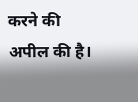करने की अपील की है।